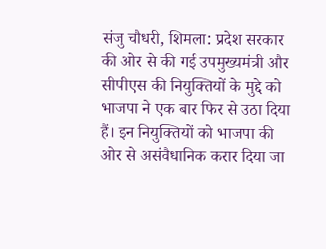संजु चौधरी, शिमला: प्रदेश सरकार की ओर से की गई उपमुख्यमंत्री और सीपीएस की नियुक्तियों के मुद्दे को भाजपा ने एक बार फिर से उठा दिया हैं। इन नियुक्तियों को भाजपा की ओर से असंवैधानिक करार दिया जा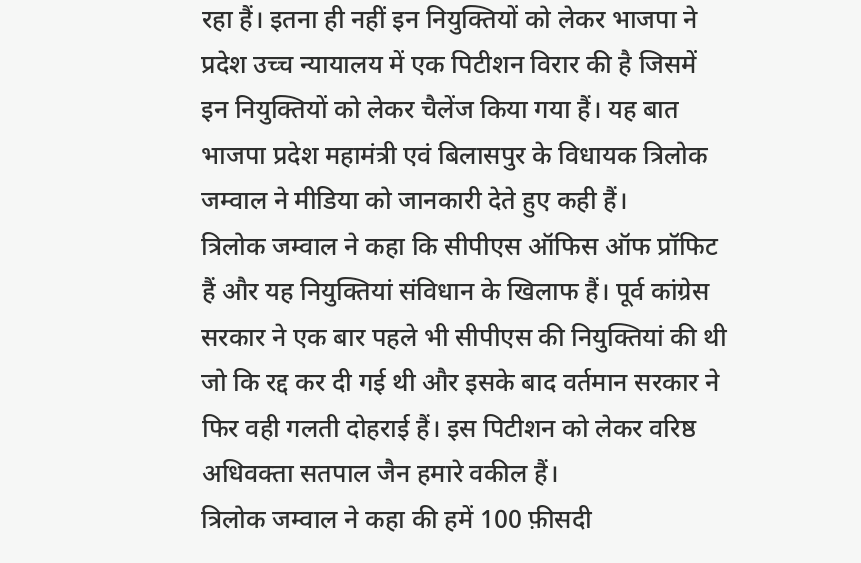रहा हैं। इतना ही नहीं इन नियुक्तियों को लेकर भाजपा ने प्रदेश उच्च न्यायालय में एक पिटीशन विरार की है जिसमें इन नियुक्तियों को लेकर चैलेंज किया गया हैं। यह बात भाजपा प्रदेश महामंत्री एवं बिलासपुर के विधायक त्रिलोक जम्वाल ने मीडिया को जानकारी देते हुए कही हैं।
त्रिलोक जम्वाल ने कहा कि सीपीएस ऑफिस ऑफ प्रॉफिट हैं और यह नियुक्तियां संविधान के खिलाफ हैं। पूर्व कांग्रेस सरकार ने एक बार पहले भी सीपीएस की नियुक्तियां की थी जो कि रद्द कर दी गई थी और इसके बाद वर्तमान सरकार ने फिर वही गलती दोहराई हैं। इस पिटीशन को लेकर वरिष्ठ अधिवक्ता सतपाल जैन हमारे वकील हैं।
त्रिलोक जम्वाल ने कहा की हमें 100 फ़ीसदी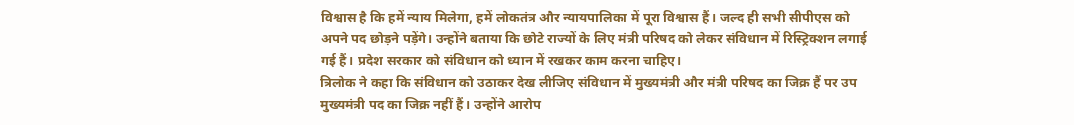विश्वास है कि हमें न्याय मिलेगा, हमें लोकतंत्र और न्यायपालिका में पूरा विश्वास हैं। जल्द ही सभी सीपीएस को अपने पद छोड़ने पड़ेंगे। उन्होंने बताया कि छोटे राज्यों के लिए मंत्री परिषद को लेकर संविधान में रिस्ट्रिक्शन लगाई गई हैं। प्रदेश सरकार को संविधान को ध्यान में रखकर काम करना चाहिए।
त्रिलोक ने कहा कि संविधान को उठाकर देख लीजिए संविधान में मुख्यमंत्री और मंत्री परिषद का जिक्र हैं पर उप मुख्यमंत्री पद का जिक्र नहीं हैं। उन्होंने आरोप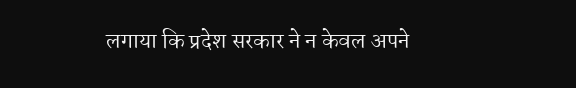लगाया कि प्रदेश सरकार ने न केवल अपने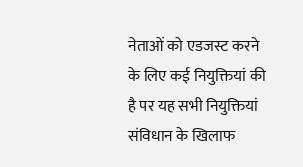नेताओं को एडजस्ट करने के लिए कई नियुक्तियां की है पर यह सभी नियुक्तियां संविधान के खिलाफ